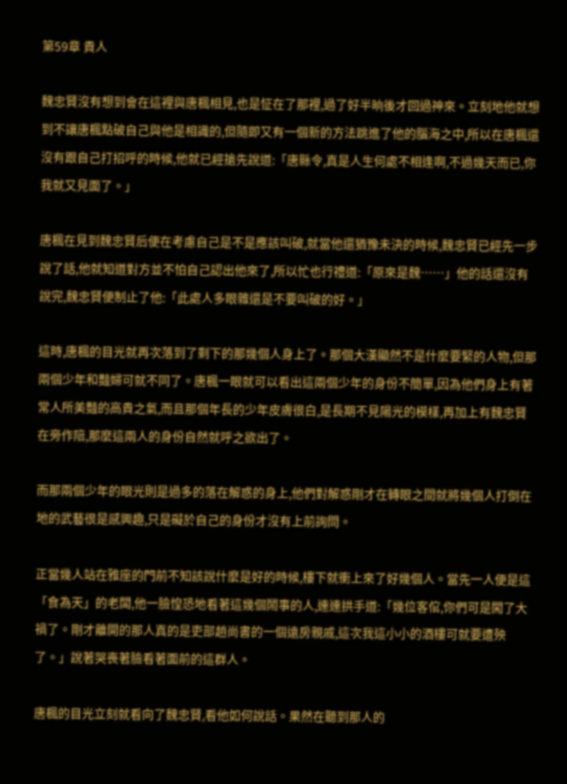第59章 貴人

魏忠賢沒有想到會在這裡與唐楓相見,也是怔在了那裡,過了好半晌後才回過神來。立刻地他就想到不讓唐楓點破自己與他是相識的,但隨即又有一個新的方法跳進了他的腦海之中,所以在唐楓還沒有跟自己打招呼的時候,他就已經搶先說道:「唐縣令,真是人生何處不相逢啊,不過幾天而已,你我就又見面了。」

唐楓在見到魏忠賢后便在考慮自己是不是應該叫破,就當他還猶豫未決的時候,魏忠賢已經先一步說了話,他就知道對方並不怕自己認出他來了,所以忙也行禮道:「原來是魏……」他的話還沒有說完,魏忠賢便制止了他:「此處人多眼雜還是不要叫破的好。」

這時,唐楓的目光就再次落到了剩下的那幾個人身上了。那個大漢顯然不是什麼要緊的人物,但那兩個少年和豔婦可就不同了。唐楓一眼就可以看出這兩個少年的身份不簡單,因為他們身上有著常人所美豔的高貴之氣,而且那個年長的少年皮膚很白,是長期不見陽光的模樣,再加上有魏忠賢在旁作陪,那麼這兩人的身份自然就呼之欲出了。

而那兩個少年的眼光則是過多的落在解惑的身上,他們對解惑剛才在轉眼之間就將幾個人打倒在地的武藝很是感興趣,只是礙於自己的身份才沒有上前詢問。

正當幾人站在雅座的門前不知該說什麼是好的時候,樓下就衝上來了好幾個人。當先一人便是這「食為天」的老闆,他一臉惶恐地看著這幾個鬧事的人,連連拱手道:「幾位客倌,你們可是闖了大禍了。剛才離開的那人真的是吏部趙尚書的一個遠房親戚,這次我這小小的酒樓可就要遭殃了。」說著哭喪著臉看著面前的這群人。

唐楓的目光立刻就看向了魏忠賢,看他如何說話。果然在聽到那人的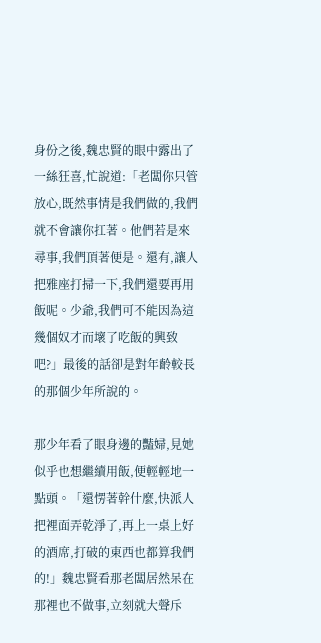身份之後,魏忠賢的眼中露出了一絲狂喜,忙說道:「老闆你只管放心,既然事情是我們做的,我們就不會讓你扛著。他們若是來尋事,我們頂著便是。還有,讓人把雅座打掃一下,我們還要再用飯呢。少爺,我們可不能因為這幾個奴才而壞了吃飯的興致吧?」最後的話卻是對年齡較長的那個少年所說的。

那少年看了眼身邊的豔婦,見她似乎也想繼續用飯,便輕輕地一點頭。「還愣著幹什麼,快派人把裡面弄乾淨了,再上一桌上好的酒席,打破的東西也都算我們的!」魏忠賢看那老闆居然呆在那裡也不做事,立刻就大聲斥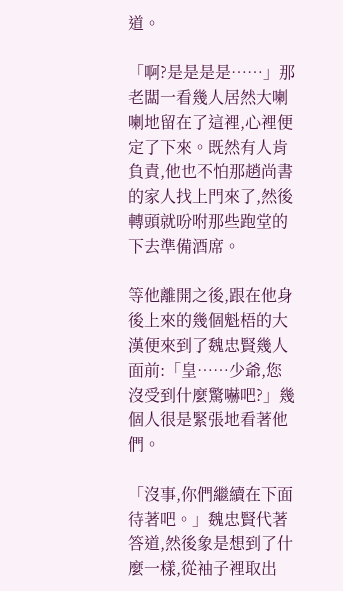道。

「啊?是是是是……」那老闆一看幾人居然大喇喇地留在了這裡,心裡便定了下來。既然有人肯負責,他也不怕那趙尚書的家人找上門來了,然後轉頭就吩咐那些跑堂的下去準備酒席。

等他離開之後,跟在他身後上來的幾個魁梧的大漢便來到了魏忠賢幾人面前:「皇……少爺,您沒受到什麼驚嚇吧?」幾個人很是緊張地看著他們。

「沒事,你們繼續在下面待著吧。」魏忠賢代著答道,然後象是想到了什麼一樣,從袖子裡取出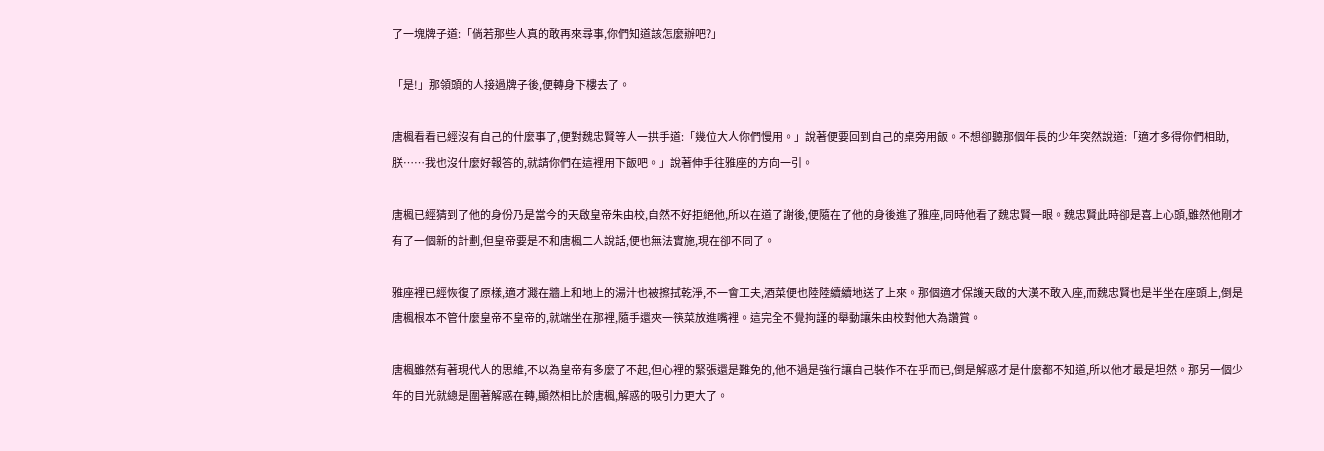了一塊牌子道:「倘若那些人真的敢再來尋事,你們知道該怎麼辦吧?」

「是!」那領頭的人接過牌子後,便轉身下樓去了。

唐楓看看已經沒有自己的什麼事了,便對魏忠賢等人一拱手道:「幾位大人你們慢用。」說著便要回到自己的桌旁用飯。不想卻聽那個年長的少年突然說道:「適才多得你們相助,朕……我也沒什麼好報答的,就請你們在這裡用下飯吧。」說著伸手往雅座的方向一引。

唐楓已經猜到了他的身份乃是當今的天啟皇帝朱由校,自然不好拒絕他,所以在道了謝後,便隨在了他的身後進了雅座,同時他看了魏忠賢一眼。魏忠賢此時卻是喜上心頭,雖然他剛才有了一個新的計劃,但皇帝要是不和唐楓二人說話,便也無法實施,現在卻不同了。

雅座裡已經恢復了原樣,適才濺在牆上和地上的湯汁也被擦拭乾淨,不一會工夫,酒菜便也陸陸續續地送了上來。那個適才保護天啟的大漢不敢入座,而魏忠賢也是半坐在座頭上,倒是唐楓根本不管什麼皇帝不皇帝的,就端坐在那裡,隨手還夾一筷菜放進嘴裡。這完全不覺拘謹的舉動讓朱由校對他大為讚賞。

唐楓雖然有著現代人的思維,不以為皇帝有多麼了不起,但心裡的緊張還是難免的,他不過是強行讓自己裝作不在乎而已,倒是解惑才是什麼都不知道,所以他才最是坦然。那另一個少年的目光就總是圍著解惑在轉,顯然相比於唐楓,解惑的吸引力更大了。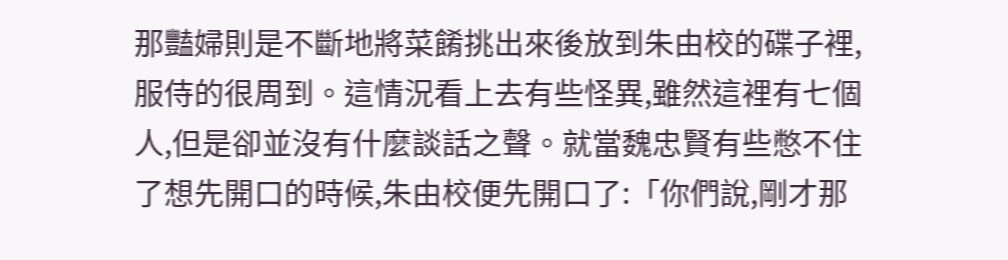那豔婦則是不斷地將菜餚挑出來後放到朱由校的碟子裡,服侍的很周到。這情況看上去有些怪異,雖然這裡有七個人,但是卻並沒有什麼談話之聲。就當魏忠賢有些憋不住了想先開口的時候,朱由校便先開口了:「你們說,剛才那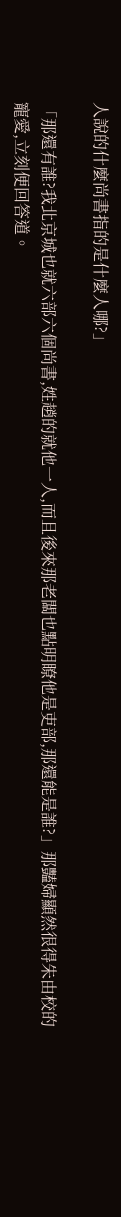人說的什麼尚書指的是什麼人哪?」

「那還有誰?我北京城也就六部六個尚書,姓趙的就他一人,而且後來那老闆也點明瞭他是吏部,那還能是誰?」那豔婦顯然很得朱由校的寵愛,立刻便回答道。